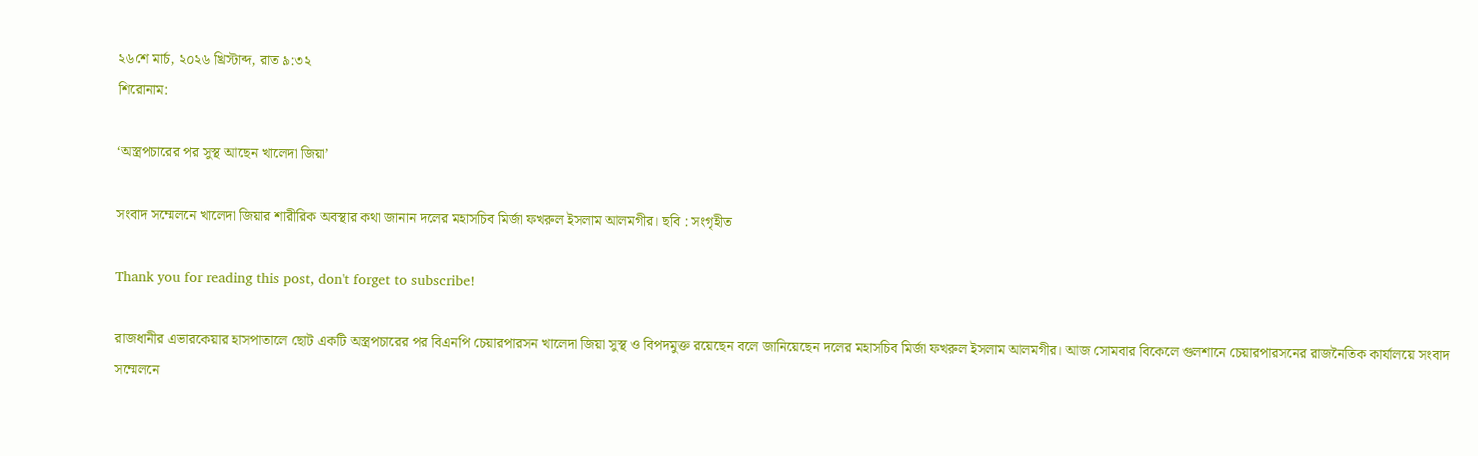২৬শে মার্চ, ২০২৬ খ্রিস্টাব্দ, রাত ৯:৩২
শিরোনাম:

‘অস্ত্রপচারের পর সুস্থ আছেন খালেদা জিয়া’

সংবাদ সম্মেলনে খালেদা জিয়ার শারীরিক অবস্থার কথা জানান দলের মহাসচিব মির্জা ফখরুল ইসলাম আলমগীর। ছবি : সংগৃহীত

Thank you for reading this post, don't forget to subscribe!

রাজধানীর এভারকেয়ার হাসপাতালে ছোট একটি অস্ত্রপচারের পর বিএনপি চেয়ারপারসন খালেদা জিয়া সুস্থ ও বিপদমুক্ত রয়েছেন বলে জানিয়েছেন দলের মহাসচিব মির্জা ফখরুল ইসলাম আলমগীর। আজ সোমবার বিকেলে গুলশানে চেয়ারপারসনের রাজনৈতিক কার্যালয়ে সংবাদ সম্মেলনে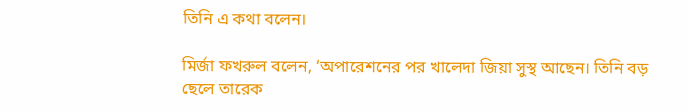তিনি এ কথা বলেন।

মির্জা ফখরুল বলেন, ‘অপারেশনের পর খালেদা জিয়া সুস্থ আছেন। তিনি বড় ছেলে তারেক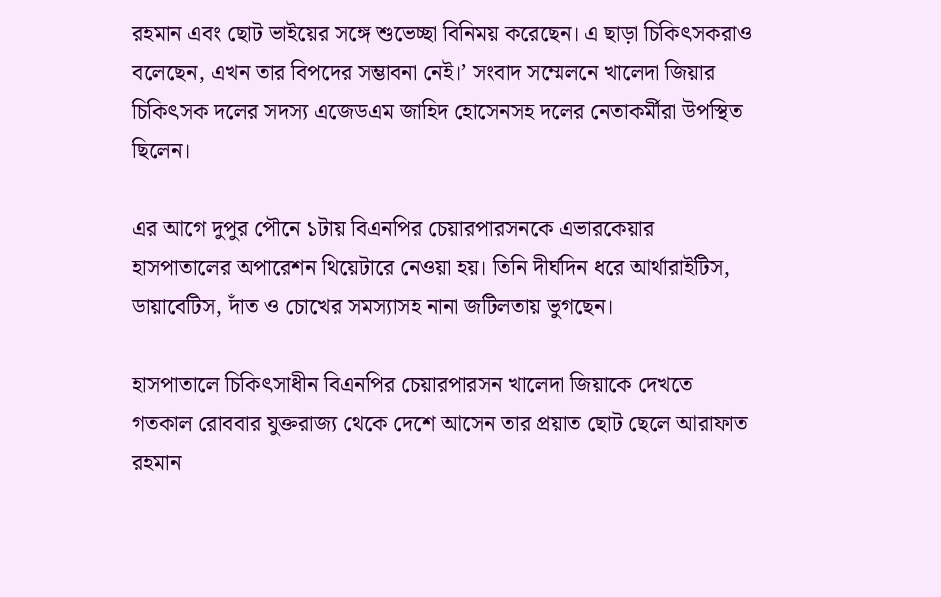রহমান এবং ছোট ভাইয়ের সঙ্গে শুভেচ্ছা বিনিময় করেছেন। এ ছাড়া চিকিৎসকরাও বলেছেন, এখন তার বিপদের সম্ভাবনা নেই।’ সংবাদ সম্মেলনে খালেদা জিয়ার চিকিৎসক দলের সদস্য এজেডএম জাহিদ হোসেনসহ দলের নেতাকর্মীরা উপস্থিত ছিলেন।

এর আগে দুপুর পৌনে ১টায় বিএনপির চেয়ারপারসনকে এভারকেয়ার হাসপাতালের অপারেশন থিয়েটারে নেওয়া হয়। তিনি দীর্ঘদিন ধরে আর্থারাইটিস, ডায়াবেটিস, দাঁত ও চোখের সমস্যাসহ নানা জটিলতায় ভুগছেন।

হাসপাতালে চিকিৎসাধীন বিএনপির চেয়ারপারসন খালেদা জিয়াকে দেখতে গতকাল রোববার যুক্তরাজ্য থেকে দেশে আসেন তার প্রয়াত ছোট ছেলে আরাফাত রহমান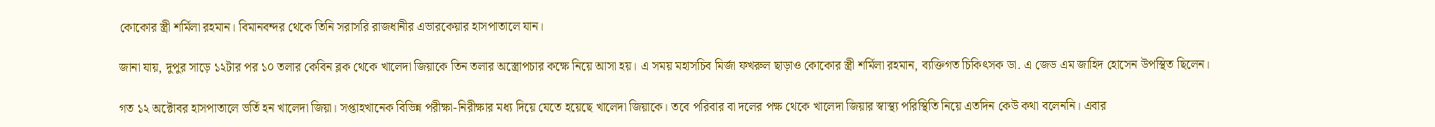কোকোর স্ত্রী শর্মিলা রহমান। বিমানবন্দর থেকে তিনি সরাসরি রাজধানীর এভারকেয়ার হাসপাতালে যান।

জানা যায়, দুপুর সাড়ে ১২টার পর ১০ তলার কেবিন ব্লক থেকে খালেদা জিয়াকে তিন তলার অস্ত্রোপচার কক্ষে নিয়ে আসা হয়। এ সময় মহাসচিব মির্জা ফখরুল ছাড়াও কোকোর স্ত্রী শর্মিলা রহমান, ব্যক্তিগত চিকিৎসক ডা. এ জেড এম জাহিদ হোসেন উপস্থিত ছিলেন।

গত ১২ অক্টোবর হাসপাতালে ভর্তি হন খালেদা জিয়া। সপ্তাহখানেক বিভিন্ন পরীক্ষা-নিরীক্ষার মধ্য দিয়ে যেতে হয়েছে খালেদা জিয়াকে। তবে পরিবার বা দলের পক্ষ থেকে খালেদা জিয়ার স্বাস্থ্য পরিস্থিতি নিয়ে এতদিন কেউ কথা বলেননি। এবার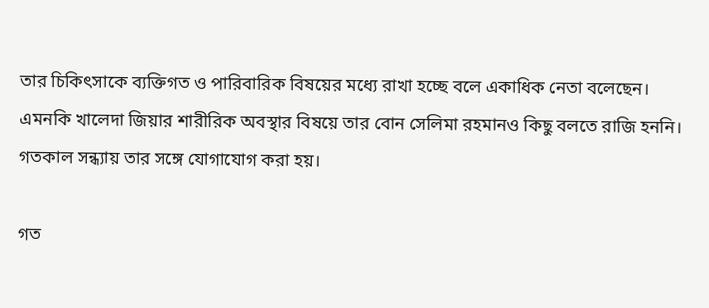তার চিকিৎসাকে ব্যক্তিগত ও পারিবারিক বিষয়ের মধ্যে রাখা হচ্ছে বলে একাধিক নেতা বলেছেন। এমনকি খালেদা জিয়ার শারীরিক অবস্থার বিষয়ে তার বোন সেলিমা রহমানও কিছু বলতে রাজি হননি। গতকাল সন্ধ্যায় তার সঙ্গে যোগাযোগ করা হয়।

গত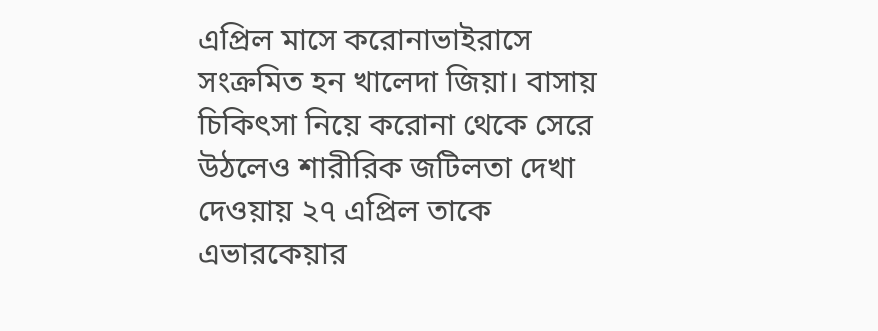এপ্রিল মাসে করোনাভাইরাসে সংক্রমিত হন খালেদা জিয়া। বাসায় চিকিৎসা নিয়ে করোনা থেকে সেরে উঠলেও শারীরিক জটিলতা দেখা দেওয়ায় ২৭ এপ্রিল তাকে এভারকেয়ার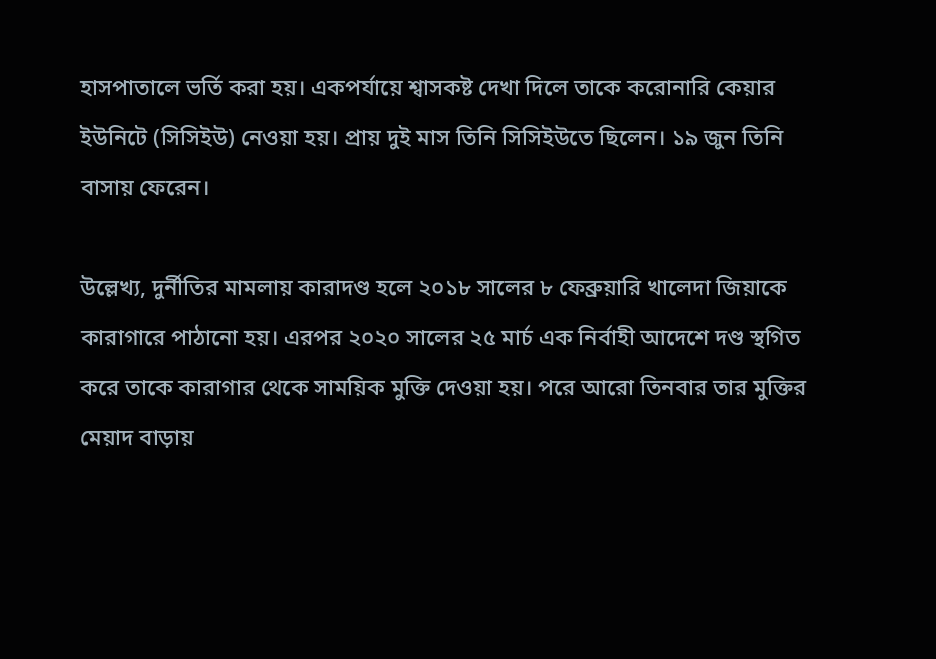হাসপাতালে ভর্তি করা হয়। একপর্যায়ে শ্বাসকষ্ট দেখা দিলে তাকে করোনারি কেয়ার ইউনিটে (সিসিইউ) নেওয়া হয়। প্রায় দুই মাস তিনি সিসিইউতে ছিলেন। ১৯ জুন তিনি বাসায় ফেরেন।

উল্লেখ্য, দুর্নীতির মামলায় কারাদণ্ড হলে ২০১৮ সালের ৮ ফেব্রুয়ারি খালেদা জিয়াকে কারাগারে পাঠানো হয়। এরপর ২০২০ সালের ২৫ মার্চ এক নির্বাহী আদেশে দণ্ড স্থগিত করে তাকে কারাগার থেকে সাময়িক মুক্তি দেওয়া হয়। পরে আরো তিনবার তার মুক্তির মেয়াদ বাড়ায়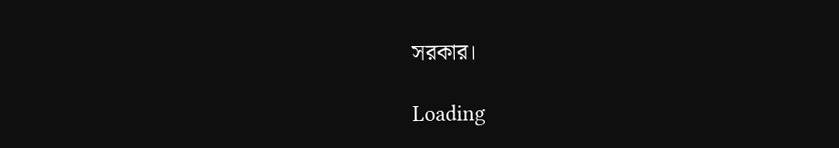সরকার।

Loading